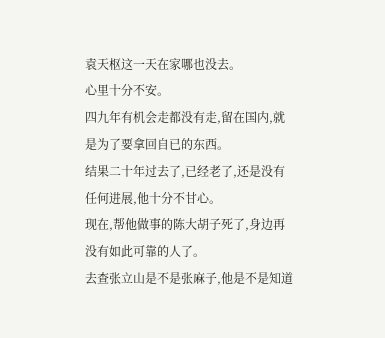袁天枢这一天在家哪也没去。
心里十分不安。
四九年有机会走都没有走,留在国内,就是为了要拿回自已的东西。
结果二十年过去了,已经老了,还是没有任何进展,他十分不甘心。
现在,帮他做事的陈大胡子死了,身边再没有如此可靠的人了。
去查张立山是不是张麻子,他是不是知道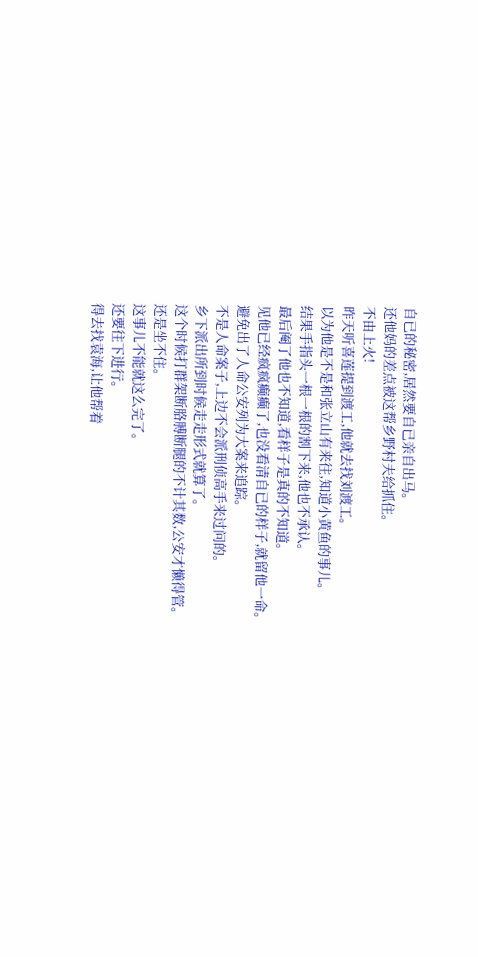自已的秘密,居然要自已亲自出马。
还他妈的差点被这帮乡野村夫给抓住。
不由上火!
昨天听喜莲提到渡工,他就去找刘渡工。
以为他是不是和张立山有来往,知道小黄鱼的事儿。
结果手指头一根一根的割下来,他也不承认。
最后阉了他也不知道,看样子是真的不知道。
见他已经疯疯癫癫了,也没看清自已的样子,就留他一命。
避免出了人命公安列为大案来追踪。
不是人命案子,上边不会派刑侦高手来过问的。
乡下派出所到时候走走形式就算了。
这个时候打群架断胳膊断腿的不计其数,公安才懒得管。
还是坐不住。
这事儿不能就这么完了。
还要往下进行。
得去找袁海,让他帮着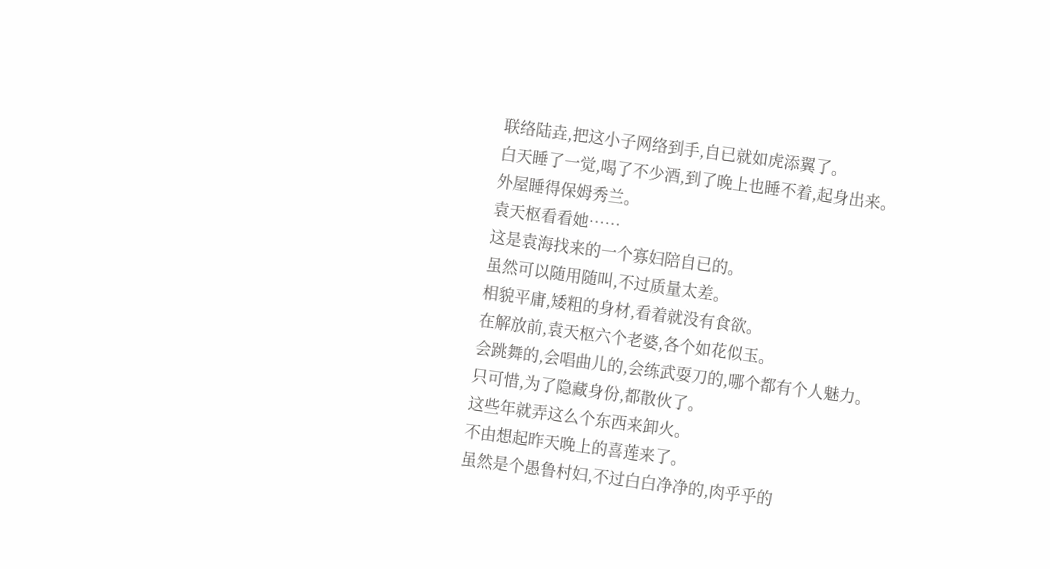联络陆垚,把这小子网络到手,自已就如虎添翼了。
白天睡了一觉,喝了不少酒,到了晚上也睡不着,起身出来。
外屋睡得保姆秀兰。
袁天枢看看她……
这是袁海找来的一个寡妇陪自已的。
虽然可以随用随叫,不过质量太差。
相貌平庸,矮粗的身材,看着就没有食欲。
在解放前,袁天枢六个老婆,各个如花似玉。
会跳舞的,会唱曲儿的,会练武耍刀的,哪个都有个人魅力。
只可惜,为了隐藏身份,都散伙了。
这些年就弄这么个东西来卸火。
不由想起昨天晚上的喜莲来了。
虽然是个愚鲁村妇,不过白白净净的,肉乎乎的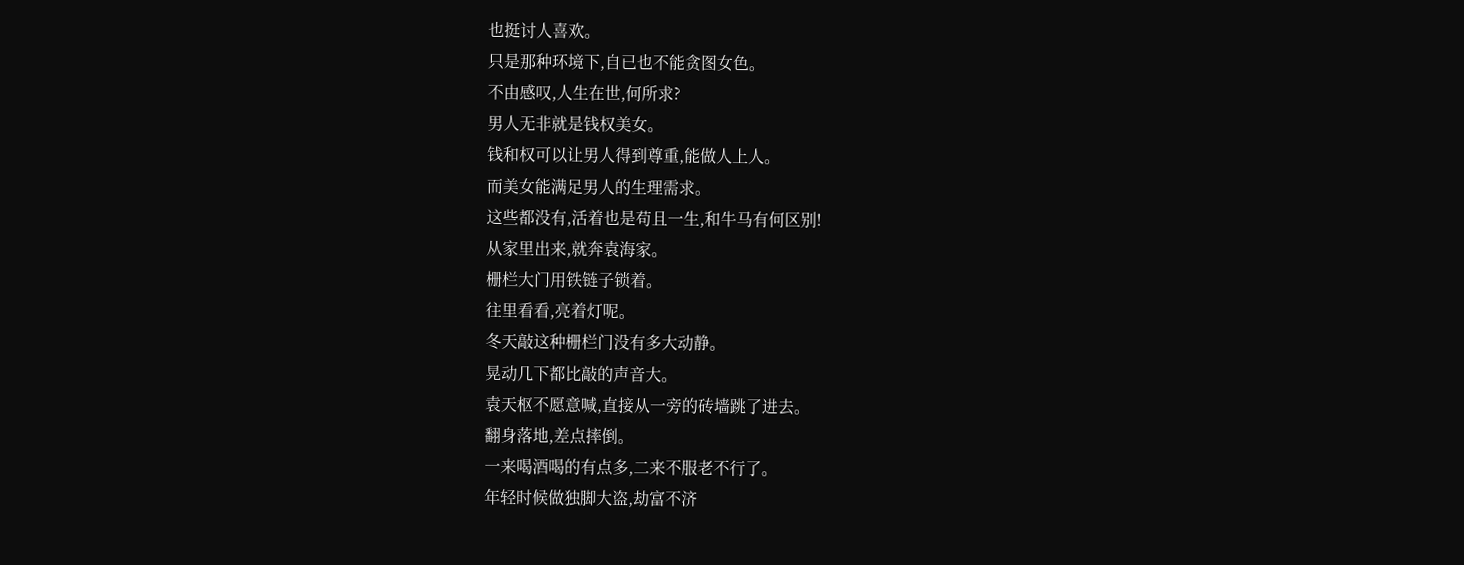也挺讨人喜欢。
只是那种环境下,自已也不能贪图女色。
不由感叹,人生在世,何所求?
男人无非就是钱权美女。
钱和权可以让男人得到尊重,能做人上人。
而美女能满足男人的生理需求。
这些都没有,活着也是苟且一生,和牛马有何区别!
从家里出来,就奔袁海家。
栅栏大门用铁链子锁着。
往里看看,亮着灯呢。
冬天敲这种栅栏门没有多大动静。
晃动几下都比敲的声音大。
袁天枢不愿意喊,直接从一旁的砖墙跳了进去。
翻身落地,差点摔倒。
一来喝酒喝的有点多,二来不服老不行了。
年轻时候做独脚大盗,劫富不济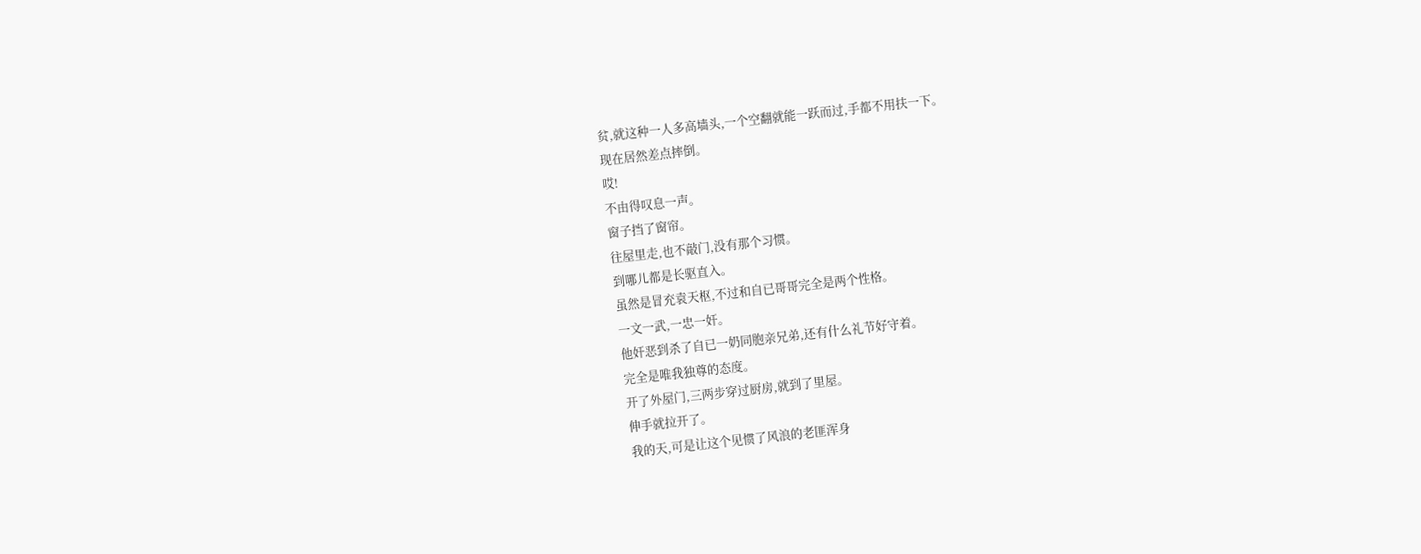贫,就这种一人多高墙头,一个空翻就能一跃而过,手都不用扶一下。
现在居然差点摔倒。
哎!
不由得叹息一声。
窗子挡了窗帘。
往屋里走,也不敲门,没有那个习惯。
到哪儿都是长驱直入。
虽然是冒充袁天枢,不过和自已哥哥完全是两个性格。
一文一武,一忠一奸。
他奸恶到杀了自已一奶同胞亲兄弟,还有什么礼节好守着。
完全是唯我独尊的态度。
开了外屋门,三两步穿过厨房,就到了里屋。
伸手就拉开了。
我的天,可是让这个见惯了风浪的老匪浑身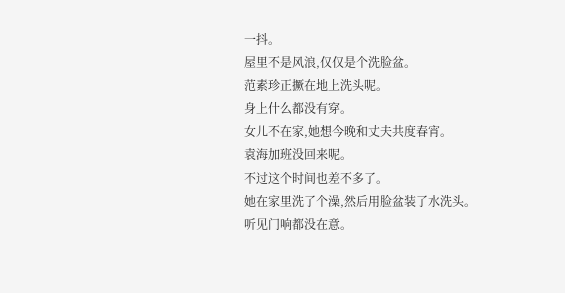一抖。
屋里不是风浪,仅仅是个洗脸盆。
范素珍正撅在地上洗头呢。
身上什么都没有穿。
女儿不在家,她想今晚和丈夫共度春宵。
袁海加班没回来呢。
不过这个时间也差不多了。
她在家里洗了个澡,然后用脸盆装了水洗头。
听见门响都没在意。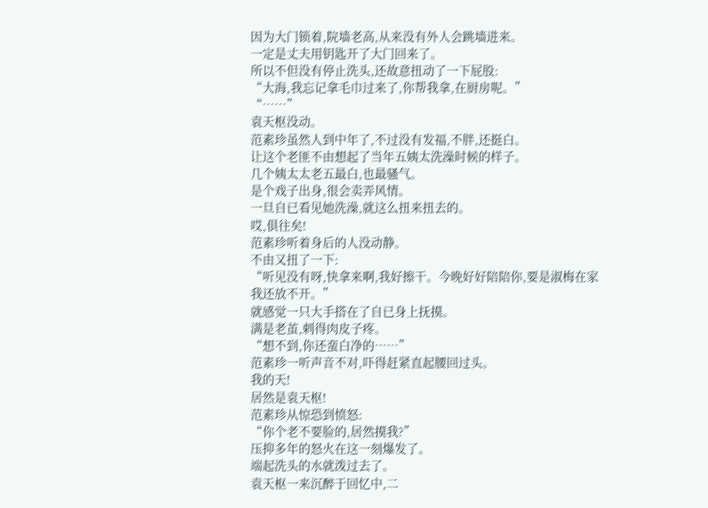因为大门锁着,院墙老高,从来没有外人会跳墙进来。
一定是丈夫用钥匙开了大门回来了。
所以不但没有停止洗头,还故意扭动了一下屁股:
“大海,我忘记拿毛巾过来了,你帮我拿,在厨房呢。”
“……”
袁天枢没动。
范素珍虽然人到中年了,不过没有发福,不胖,还挺白。
让这个老匪不由想起了当年五姨太洗澡时候的样子。
几个姨太太老五最白,也最骚气。
是个戏子出身,很会卖弄风情。
一旦自已看见她洗澡,就这么扭来扭去的。
哎,俱往矣!
范素珍听着身后的人没动静。
不由又扭了一下:
“听见没有呀,快拿来啊,我好擦干。今晚好好陪陪你,要是淑梅在家我还放不开。”
就感觉一只大手搭在了自已身上抚摸。
满是老茧,剌得肉皮子疼。
“想不到,你还蛮白净的……”
范素珍一听声音不对,吓得赶紧直起腰回过头。
我的天!
居然是袁天枢!
范素珍从惊恐到愤怒:
“你个老不要脸的,居然摸我?”
压抑多年的怒火在这一刻爆发了。
端起洗头的水就泼过去了。
袁天枢一来沉醉于回忆中,二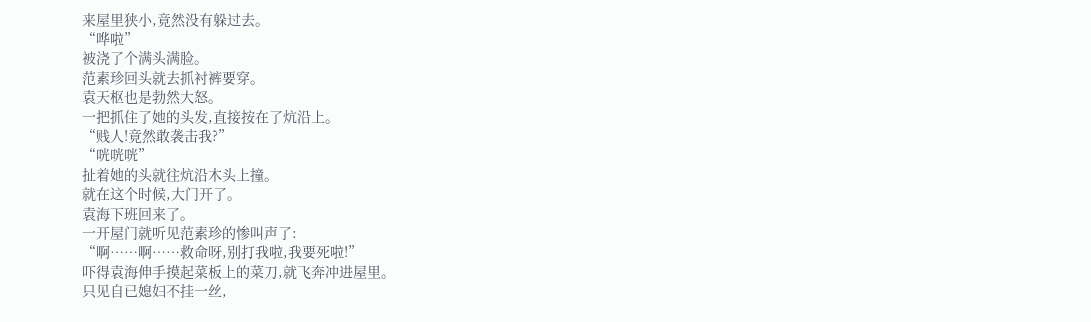来屋里狭小,竟然没有躲过去。
“哗啦”
被浇了个满头满脸。
范素珍回头就去抓衬裤要穿。
袁天枢也是勃然大怒。
一把抓住了她的头发,直接按在了炕沿上。
“贱人!竟然敢袭击我?”
“咣咣咣”
扯着她的头就往炕沿木头上撞。
就在这个时候,大门开了。
袁海下班回来了。
一开屋门就听见范素珍的惨叫声了:
“啊……啊……救命呀,别打我啦,我要死啦!”
吓得袁海伸手摸起菜板上的菜刀,就飞奔冲进屋里。
只见自已媳妇不挂一丝,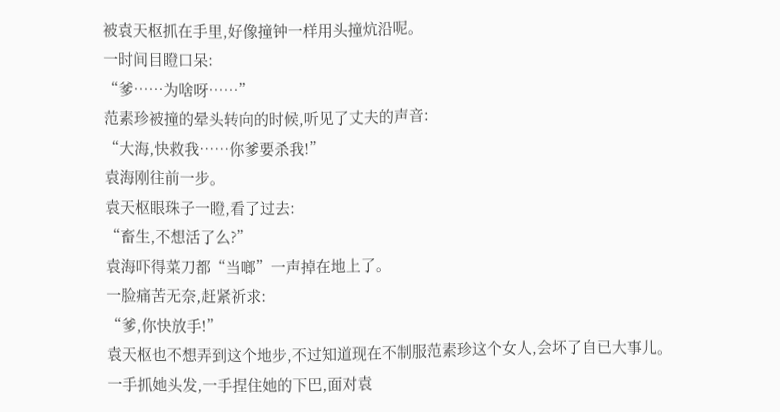被袁天枢抓在手里,好像撞钟一样用头撞炕沿呢。
一时间目瞪口呆:
“爹……为啥呀……”
范素珍被撞的晕头转向的时候,听见了丈夫的声音:
“大海,快救我……你爹要杀我!”
袁海刚往前一步。
袁天枢眼珠子一瞪,看了过去:
“畜生,不想活了么?”
袁海吓得菜刀都“当啷”一声掉在地上了。
一脸痛苦无奈,赶紧祈求:
“爹,你快放手!”
袁天枢也不想弄到这个地步,不过知道现在不制服范素珍这个女人,会坏了自已大事儿。
一手抓她头发,一手捏住她的下巴,面对袁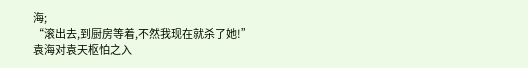海;
“滚出去,到厨房等着,不然我现在就杀了她!”
袁海对袁天枢怕之入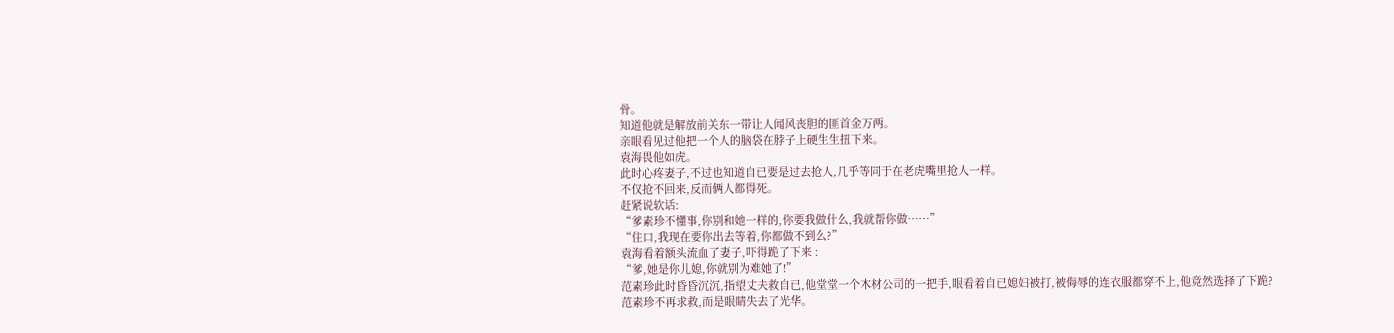骨。
知道他就是解放前关东一带让人闻风丧胆的匪首金万两。
亲眼看见过他把一个人的脑袋在脖子上硬生生扭下来。
袁海畏他如虎。
此时心疼妻子,不过也知道自已要是过去抢人,几乎等同于在老虎嘴里抢人一样。
不仅抢不回来,反而俩人都得死。
赶紧说软话:
“爹素珍不懂事,你别和她一样的,你要我做什么,我就帮你做……”
“住口,我现在要你出去等着,你都做不到么?”
袁海看着额头流血了妻子,吓得跪了下来 :
“爹,她是你儿媳,你就别为难她了!”
范素珍此时昏昏沉沉,指望丈夫救自已,他堂堂一个木材公司的一把手,眼看着自已媳妇被打,被侮辱的连衣服都穿不上,他竟然选择了下跪?
范素珍不再求救,而是眼睛失去了光华。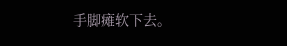手脚瘫软下去。